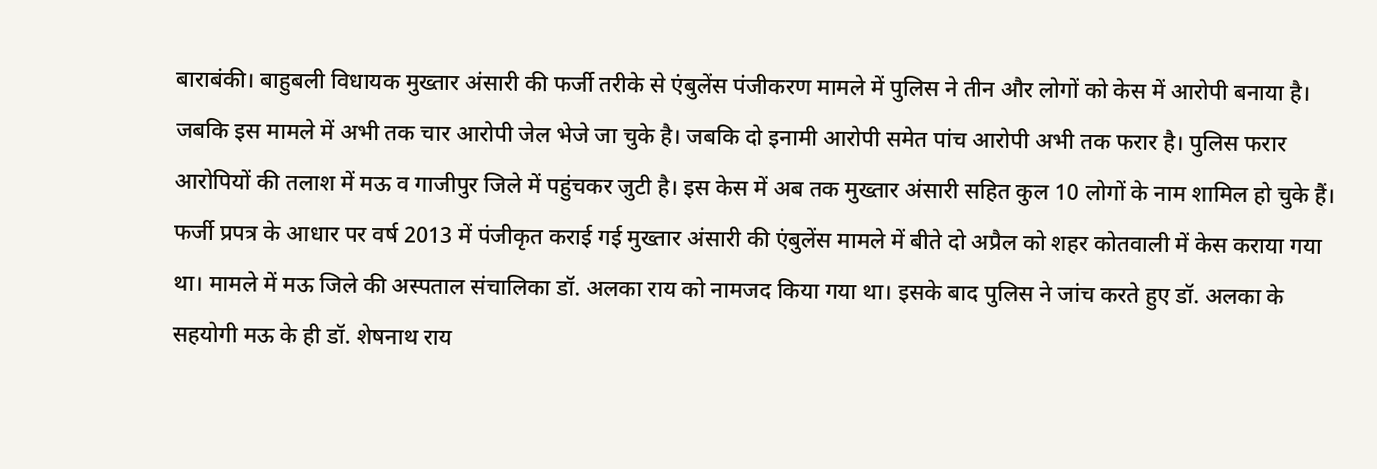बाराबंकी। बाहुबली विधायक मुख्तार अंसारी की फर्जी तरीके से एंबुलेंस पंजीकरण मामले में पुलिस ने तीन और लोगों को केस में आरोपी बनाया है। जबकि इस मामले में अभी तक चार आरोपी जेल भेजे जा चुके है। जबकि दो इनामी आरोपी समेत पांच आरोपी अभी तक फरार है। पुलिस फरार आरोपियों की तलाश में मऊ व गाजीपुर जिले में पहुंचकर जुटी है। इस केस में अब तक मुख्तार अंसारी सहित कुल 10 लोगों के नाम शामिल हो चुके हैं।
फर्जी प्रपत्र के आधार पर वर्ष 2013 में पंजीकृत कराई गई मुख्तार अंसारी की एंबुलेंस मामले में बीते दो अप्रैल को शहर कोतवाली में केस कराया गया था। मामले में मऊ जिले की अस्पताल संचालिका डॉ. अलका राय को नामजद किया गया था। इसके बाद पुलिस ने जांच करते हुए डॉ. अलका के सहयोगी मऊ के ही डॉ. शेषनाथ राय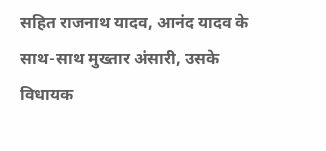सहित राजनाथ यादव, आनंद यादव के साथ-साथ मुख्तार अंसारी, उसके विधायक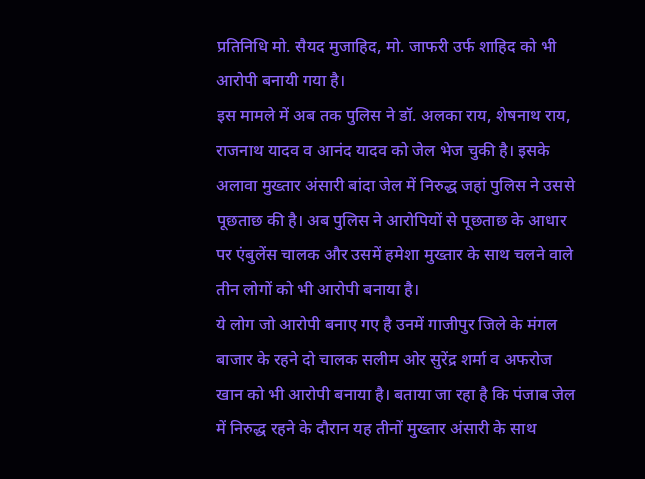प्रतिनिधि मो. सैयद मुजाहिद, मो. जाफरी उर्फ शाहिद को भी आरोपी बनायी गया है।
इस मामले में अब तक पुलिस ने डॉ. अलका राय, शेषनाथ राय, राजनाथ यादव व आनंद यादव को जेल भेज चुकी है। इसके अलावा मुख्तार अंसारी बांदा जेल में निरुद्ध जहां पुलिस ने उससे पूछताछ की है। अब पुलिस ने आरोपियों से पूछताछ के आधार पर एंबुलेंस चालक और उसमें हमेशा मुख्तार के साथ चलने वाले तीन लोगों को भी आरोपी बनाया है।
ये लोग जो आरोपी बनाए गए है उनमें गाजीपुर जिले के मंगल बाजार के रहने दो चालक सलीम ओर सुरेंद्र शर्मा व अफरोज खान को भी आरोपी बनाया है। बताया जा रहा है कि पंजाब जेल में निरुद्ध रहने के दौरान यह तीनों मुख्तार अंसारी के साथ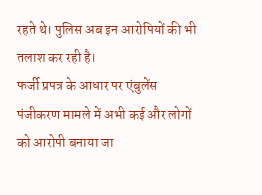रहते थे। पुलिस अब इन आरोपियों की भी तलाश कर रही है।
फर्जी प्रपत्र के आधार पर एंबुलेंस पंजीकरण मामले में अभी कई और लोगों को आरोपी बनाया जा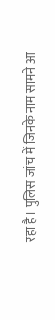रहा है। पुलिस जांच में जिनके नाम सामने आ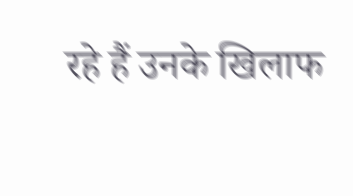रहे हैं उनके खिलाफ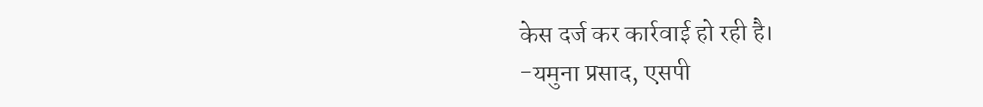केस दर्ज कर कार्रवाई हो रही है।
-यमुना प्रसाद, एसपी